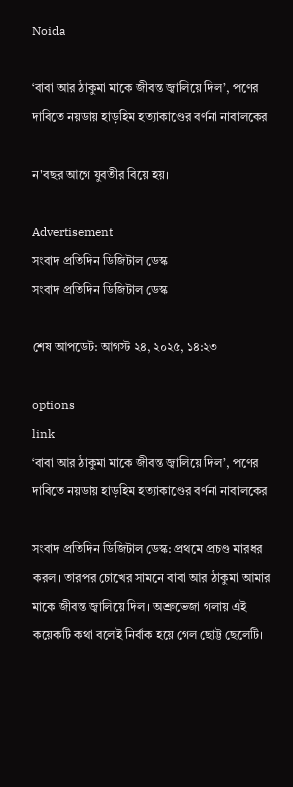Noida

‘বাবা আর ঠাকুমা মাকে জীবন্ত জ্বালিয়ে দিল’, পণের দাবিতে নয়ডায় হাড়হিম হত্যাকাণ্ডের বর্ণনা নাবালকের

ন'বছর আগে যুবতীর বিয়ে হয়।

Advertisement
সংবাদ প্রতিদিন ডিজিটাল ডেস্ক
সংবাদ প্রতিদিন ডিজিটাল ডেস্ক

শেষ আপডেট: আগস্ট ২৪, ২০২৫, ১৪:২৩

options
link
‘বাবা আর ঠাকুমা মাকে জীবন্ত জ্বালিয়ে দিল’, পণের দাবিতে নয়ডায় হাড়হিম হত্যাকাণ্ডের বর্ণনা নাবালকের

সংবাদ প্রতিদিন ডিজিটাল ডেস্ক: প্রথমে প্রচণ্ড মারধর করল। তারপর চোখের সামনে বাবা আর ঠাকুমা আমার মাকে জীবন্ত জ্বালিয়ে দিল। অশ্রুভেজা গলায় এই কয়েকটি কথা বলেই নির্বাক হয়ে গেল ছোট্ট ছেলেটি।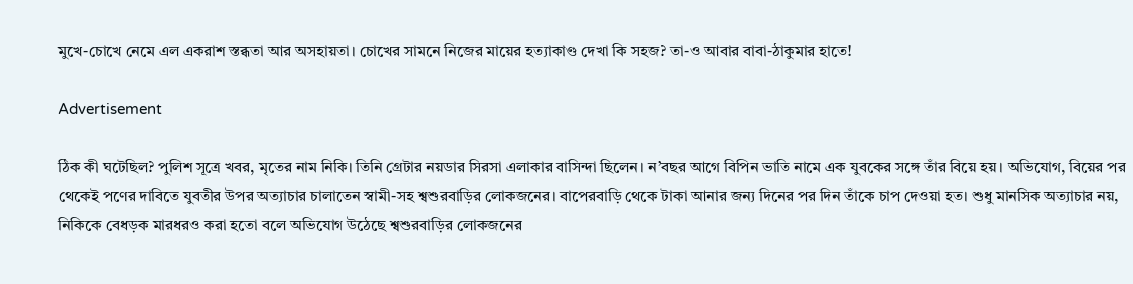মুখে-চোখে নেমে এল একরাশ স্তব্ধতা আর অসহায়তা। চোখের সামনে নিজের মায়ের হত্যাকাণ্ড দেখা কি সহজ? তা-ও আবার বাবা-ঠাকুমার হাতে!

Advertisement

ঠিক কী ঘটেছিল? পুলিশ সূত্রে খবর, মৃতের নাম নিকি। তিনি গ্রেটার নয়ডার সিরসা এলাকার বাসিন্দা ছিলেন। ন’বছর আগে বিপিন ভাতি নামে এক যুবকের সঙ্গে তাঁর বিয়ে হয়। অভিযোগ, বিয়ের পর থেকেই পণের দাবিতে যুবতীর উপর অত্যাচার চালাতেন স্বামী-সহ শ্বশুরবাড়ির লোকজনের। বাপেরবাড়ি থেকে টাকা আনার জন্য দিনের পর দিন তাঁকে চাপ দেওয়া হত। শুধু মানসিক অত্যাচার নয়, নিকিকে বেধড়ক মারধরও করা হতো বলে অভিযোগ উঠেছে শ্বশুরবাড়ির লোকজনের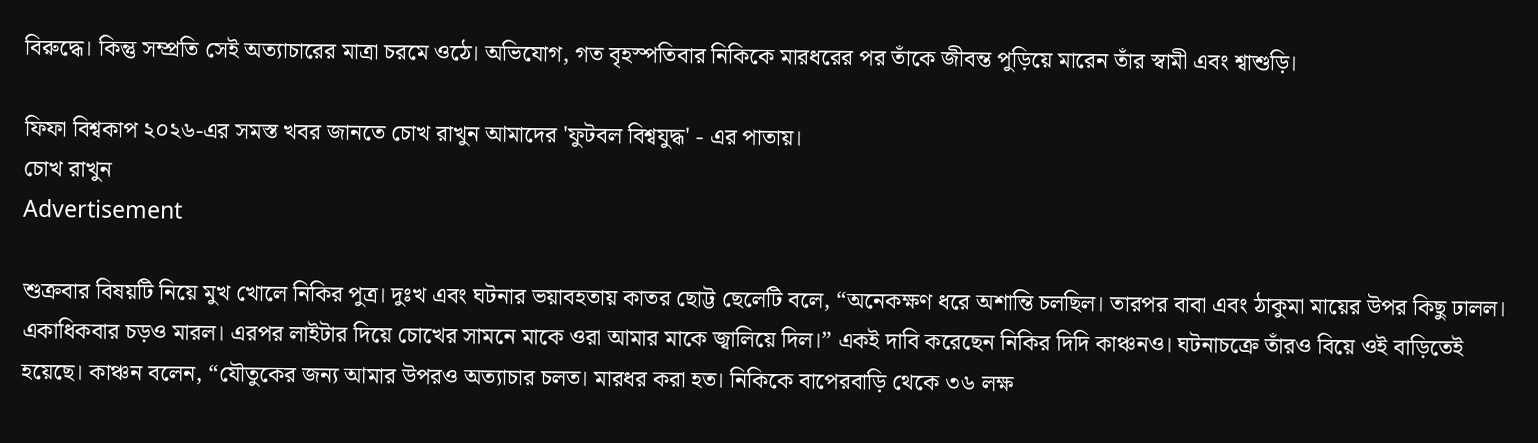বিরুদ্ধে। কিন্তু সম্প্রতি সেই অত্যাচারের মাত্রা চরমে ওঠে। অভিযোগ, গত বৃহস্পতিবার নিকিকে মারধরের পর তাঁকে জীবন্ত পুড়িয়ে মারেন তাঁর স্বামী এবং শ্বাশুড়ি।

ফিফা বিশ্বকাপ ২০২৬-এর সমস্ত খবর জানতে চোখ রাখুন আমাদের 'ফুটবল বিশ্বযুদ্ধ' - এর পাতায়।
চোখ রাখুন
Advertisement

শুক্রবার বিষয়টি নিয়ে মুখ খোলে নিকির পুত্র। দুঃখ এবং ঘটনার ভয়াবহতায় কাতর ছোট্ট ছেলেটি বলে, “অনেকক্ষণ ধরে অশান্তি চলছিল। তারপর বাবা এবং ঠাকুমা মায়ের উপর কিছু ঢালল। একাধিকবার চড়ও মারল। এরপর লাইটার দিয়ে চোখের সামনে মাকে ওরা আমার মাকে জ্বালিয়ে দিল।” একই দাবি করেছেন নিকির দিদি কাঞ্চনও। ঘটনাচক্রে তাঁরও বিয়ে ওই বাড়িতেই হয়েছে। কাঞ্চন বলেন, “যৌতুকের জন্য আমার উপরও অত্যাচার চলত। মারধর করা হত। নিকিকে বাপেরবাড়ি থেকে ৩৬ লক্ষ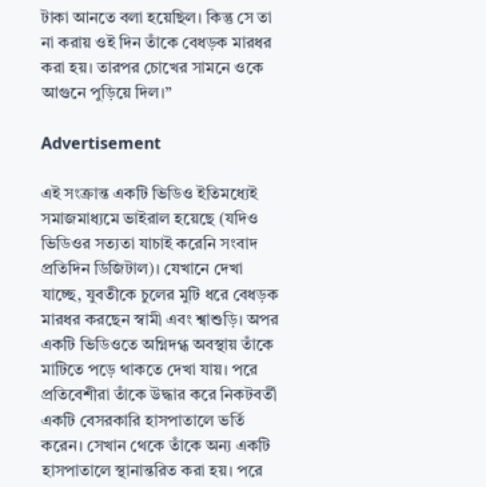টাকা আনতে বলা হয়েছিল। কিন্তু সে তা না করায় ওই দিন তাঁকে বেধড়ক মারধর করা হয়। তারপর চোখের সামনে ওকে আগুনে পুড়িয়ে দিল।”

Advertisement

এই সংক্রান্ত একটি ভিডিও ইতিমধ্যেই সমাজমাধ্যমে ভাইরাল হয়েছে (যদিও ভিডিওর সত্যতা যাচাই করেনি সংবাদ প্রতিদিন ডিজিটাল)। যেখানে দেখা যাচ্ছে, যুবতীকে চুলের মুটি ধরে বেধড়ক মারধর করছেন স্বামী এবং শ্বাশুড়ি। অপর একটি ভিডিওতে অগ্নিদগ্ধ অবস্থায় তাঁকে মাটিতে পড়ে থাকতে দেখা যায়। পরে প্রতিবেশীরা তাঁকে উদ্ধার করে নিকটবর্তী একটি বেসরকারি হাসপাতালে ভর্তি করেন। সেখান থেকে তাঁকে অন্য একটি হাসপাতালে স্থানান্তরিত করা হয়। পরে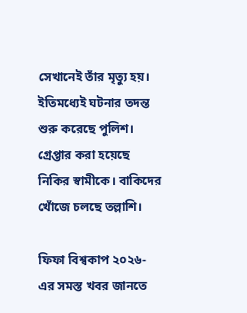সেখানেই তাঁর মৃত্যু হয়। ইতিমধ্যেই ঘটনার তদন্ত শুরু করেছে পুলিশ। গ্রেপ্তার করা হয়েছে নিকির স্বামীকে। বাকিদের খোঁজে চলছে তল্লাশি।

ফিফা বিশ্বকাপ ২০২৬-এর সমস্ত খবর জানতে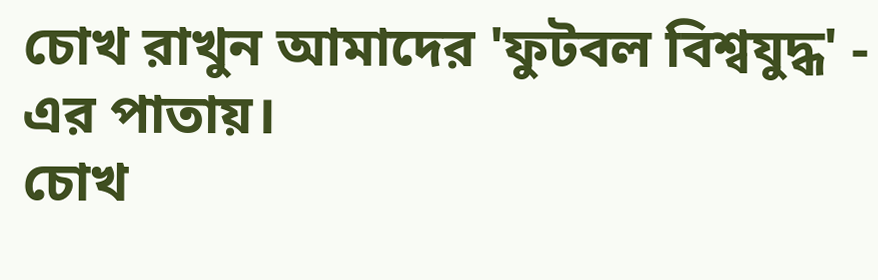চোখ রাখুন আমাদের 'ফুটবল বিশ্বযুদ্ধ' - এর পাতায়।
চোখ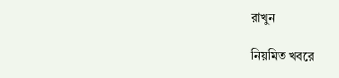রাখুন

নিয়মিত খবরে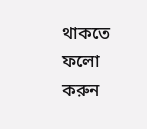থাকতে ফলো করুন